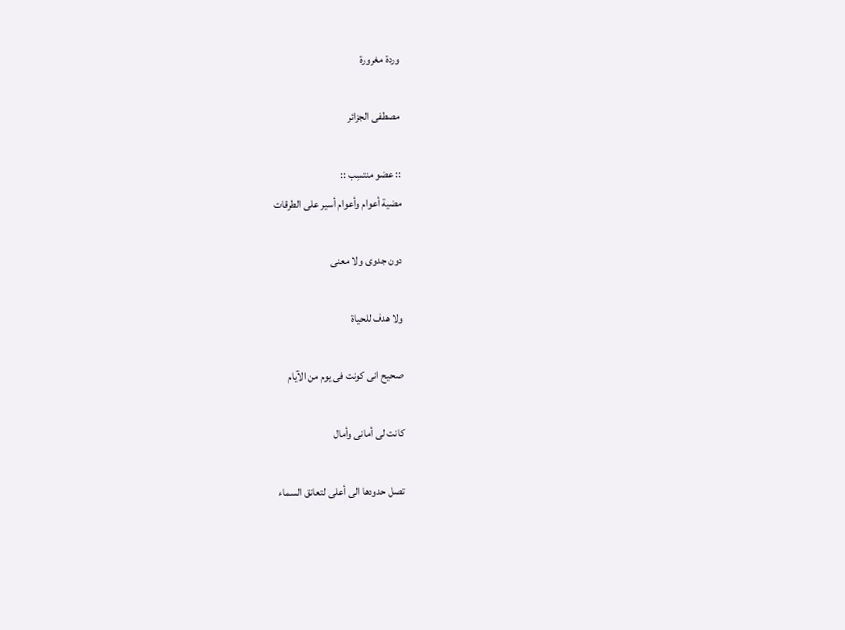وردة مغرورة

مصطفى الجزائر

:: عضو منتسِب ::
مضية أعوام وأعوام أسير على الطرقات

دون جدوى ولا معنى

ولا هدف للحياة

صحيح انى كونت فى يوم من الآيام

كانت لى أمانى وأمال

تصل حدودها الى أعلى لتعانق السماء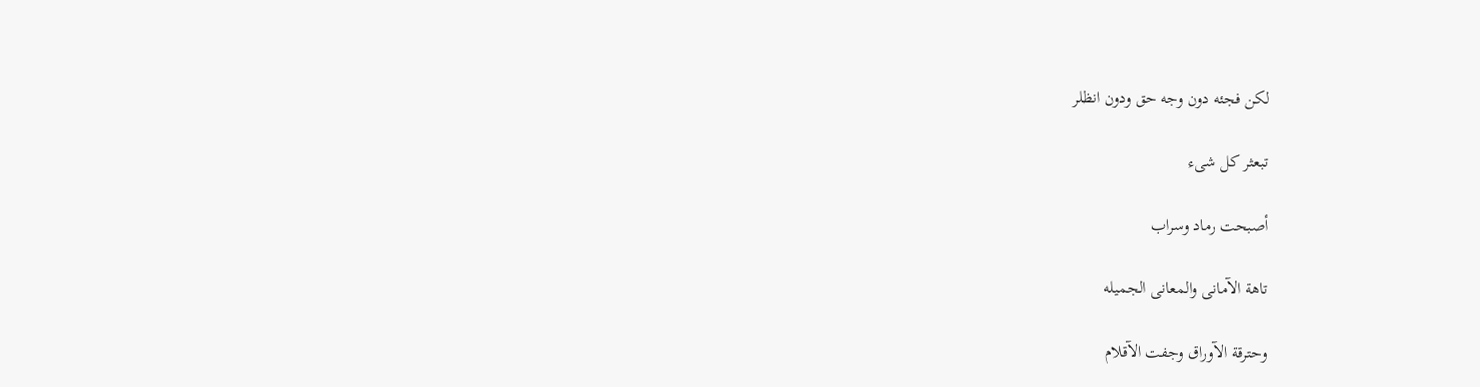لكن فجئه دون وجه حق ودون انظلر

تبعثر كل شىء

أصبحت رماد وسراب

تاهة الآمانى والمعانى الجميله

وحترقة الآوراق وجفت الآقلام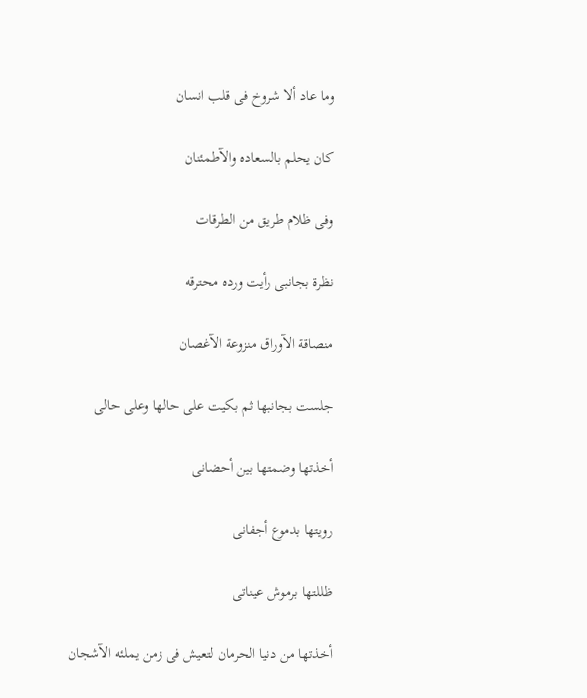وما عاد ألا شروخ فى قلب انسان

كان يحلم بالسعاده والآطمئنان

وفى ظلام طريق من الطرقات

نظرة بجانبى رأيت ورده محترقه

منصاقة الآوراق منزوعة الآغصان

جلست بجانبها ثم بكيت على حالها وعلى حالى

أخذتها وضمتها بين أحضانى

رويتها بدموع أجفانى

ظللتها برموش عيناتى

أخذتها من دنيا الحرمان لتعيش فى زمن يملئه الآشجان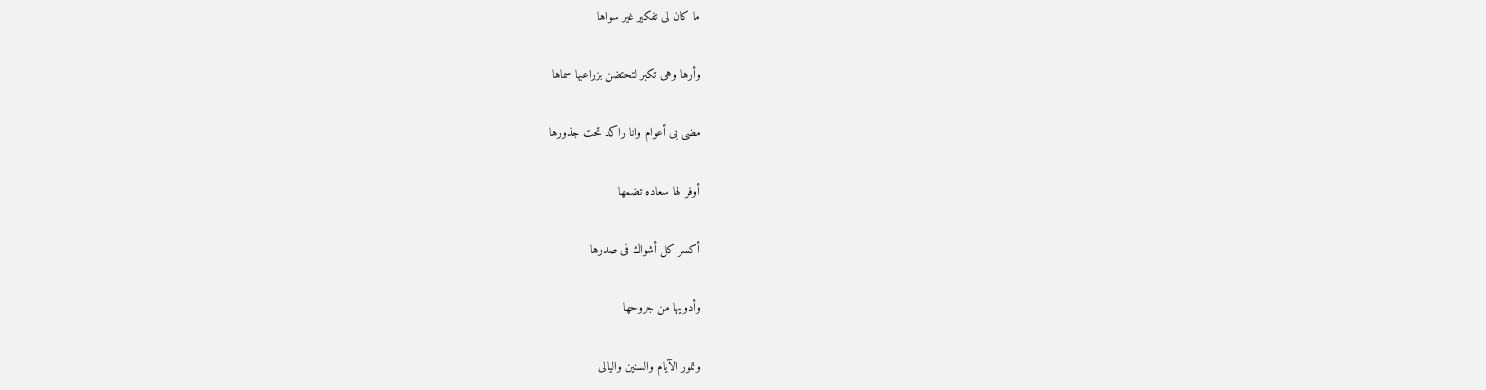ما كان لى تفكير غير سواها

وأرها وهى تكبر لتحتضن بزراعبها سماها

مضى بى أعوام وانا راكد تحت جذورها

أوفر لها سعاده تضمها

أكسر كل أشواك فى صدرها

وأدويها من جروحها

وتمور الآيام والسنين واليالى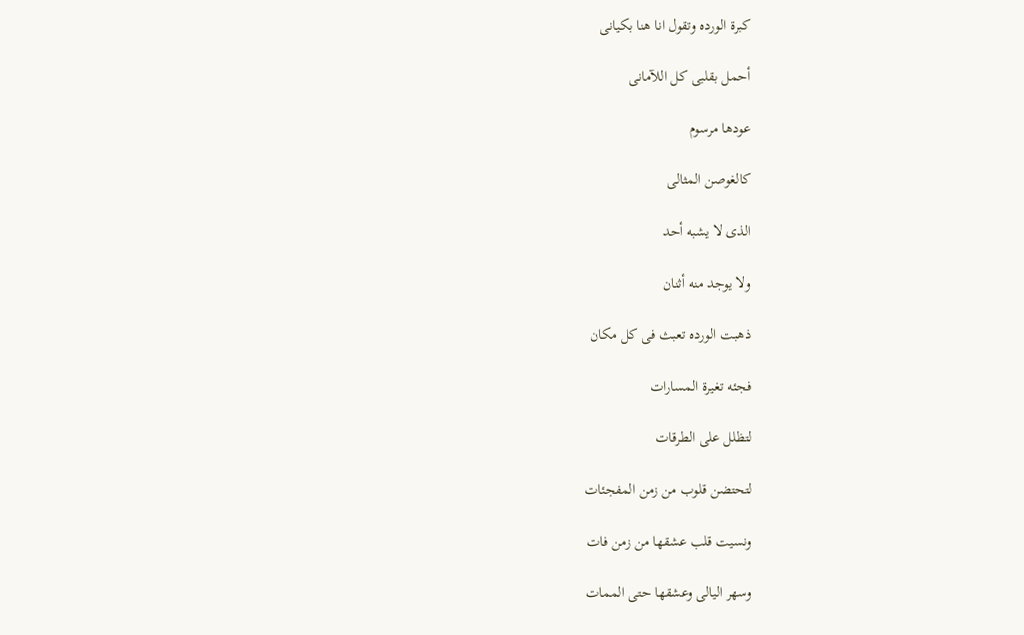كبرة الورده وتقول انا هنا بكيانى

أحمل بقلبى كل اللآمانى

عودها مرسوم

كالغوصن المثالى

الذى لا يشبه أحد

ولا يوجد منه أثنان

ذهبت الورده تعبث فى كل مكان

فجئه تغيرة المسارات

لتظلل على الطرقات

لتحتضن قلوب من زمن المفجئات

ونسيت قلب عشقها من زمن فات

وسهر اليالى وعشقها حتى الممات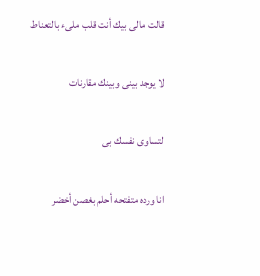قالت مالى بيك أنت قلب ملىء بالتعناط

لا يوجد بينى وبينك مقارنات

لتساوى نفسك بى

انا ورده متفتحه أحلم بغصن أخضر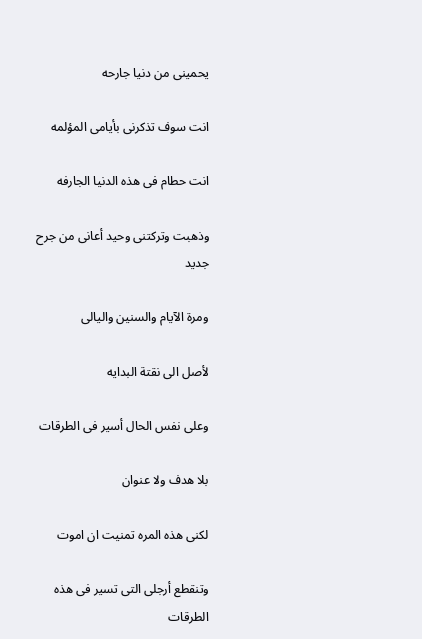يحمينى من دنيا جارحه

انت سوف تذكرنى بأيامى المؤلمه

انت حطام فى هذه الدنيا الجارفه

وذهبت وتركتنى وحيد أعانى من جرح جديد

ومرة الآيام والسنين واليالى

لأصل الى نقتة البدايه

وعلى نفس الحال أسير فى الطرقات

بلا هدف ولا عنوان

لكنى هذه المره تمنيت ان اموت

وتنقطع أرجلى التى تسير فى هذه الطرقات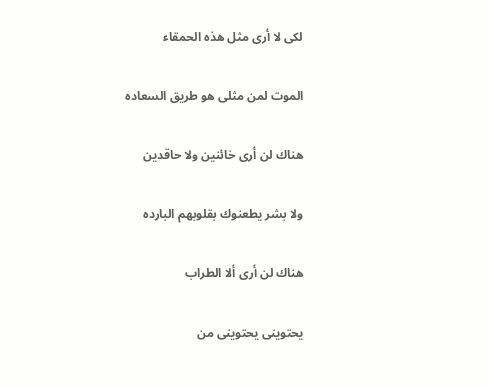لكى لا أرى مثل هذه الحمقاء

الموت لمن مثلى هو طريق السعاده

هناك لن أرى خائنين ولا حاقدين

ولا بشر يطعنوك بقلوبهم البارده

هناك لن أرى ألا الطراب

يحتوينى يحتوينى من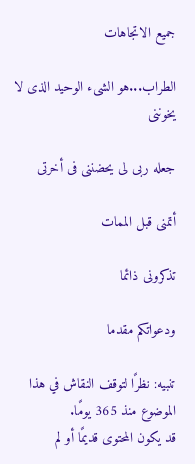جميع الاتجاهات

الطراب...هو الشىء الوحيد الذى لا يخوننى

جعله ربى لى يحضننى فى أخرتى

أتمنى قبل الممات

تذكرونى ذائما

ودعواتكم مقدما

تنبيه: نظرًا لتوقف النقاش في هذا الموضوع منذ 365 يومًا.
قد يكون المحتوى قديمًا أو لم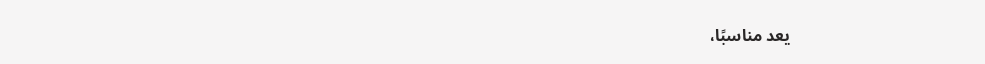يعد مناسبًا،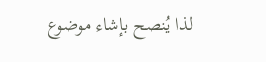لذا يُنصح بإشاء موضوع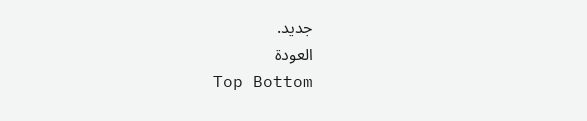جديد.
العودة
Top Bottom